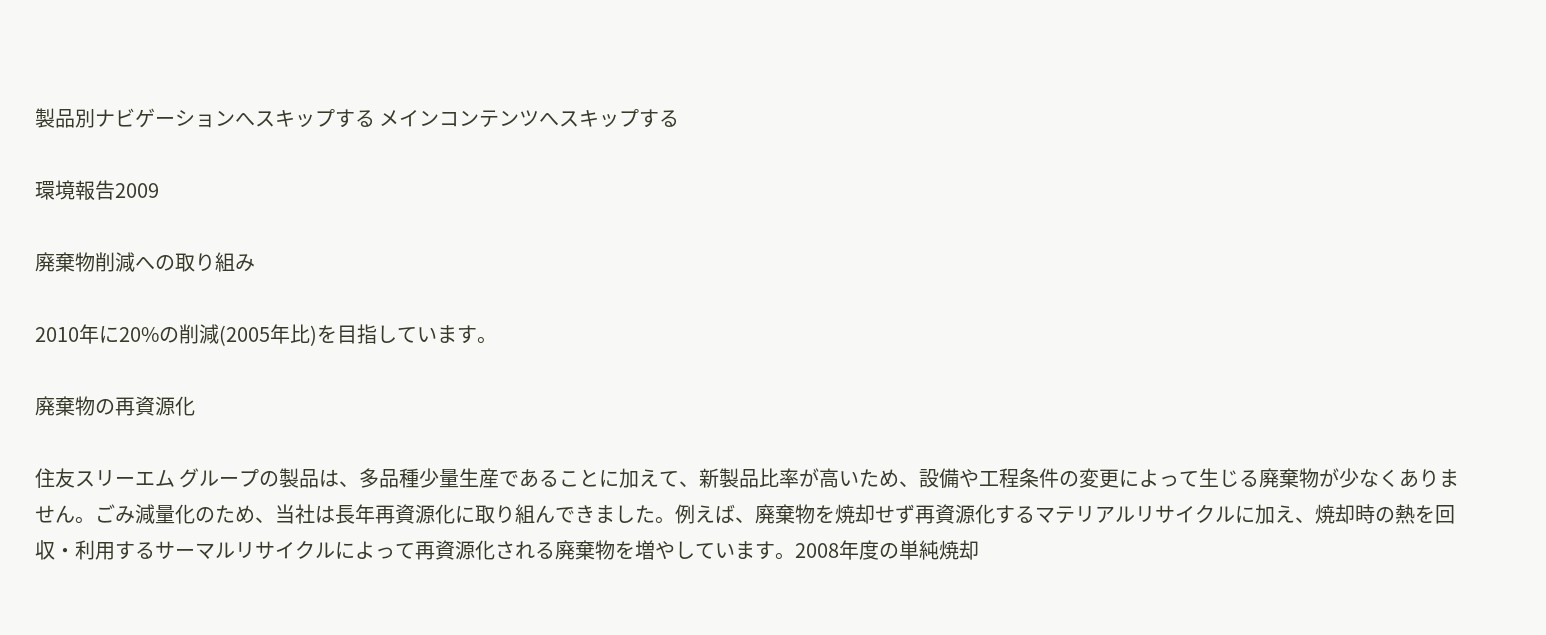製品別ナビゲーションへスキップする メインコンテンツへスキップする

環境報告2009

廃棄物削減への取り組み

2010年に20%の削減(2005年比)を目指しています。

廃棄物の再資源化

住友スリーエム グループの製品は、多品種少量生産であることに加えて、新製品比率が高いため、設備や工程条件の変更によって生じる廃棄物が少なくありません。ごみ減量化のため、当社は長年再資源化に取り組んできました。例えば、廃棄物を焼却せず再資源化するマテリアルリサイクルに加え、焼却時の熱を回収・利用するサーマルリサイクルによって再資源化される廃棄物を増やしています。2008年度の単純焼却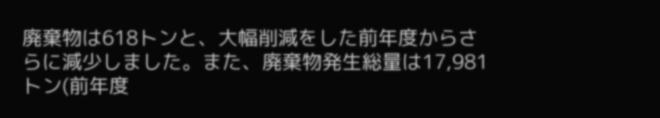廃棄物は618トンと、大幅削減をした前年度からさらに減少しました。また、廃棄物発生総量は17,981トン(前年度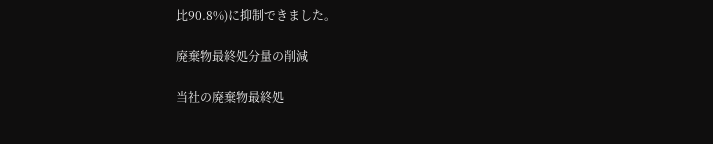比90.8%)に抑制できました。

廃棄物最終処分量の削減

当社の廃棄物最終処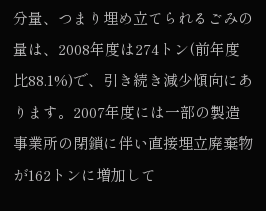分量、つまり埋め立てられるごみの量は、2008年度は274トン(前年度比88.1%)で、引き続き減少傾向にあります。2007年度には一部の製造事業所の閉鎖に伴い直接埋立廃棄物が162トンに増加して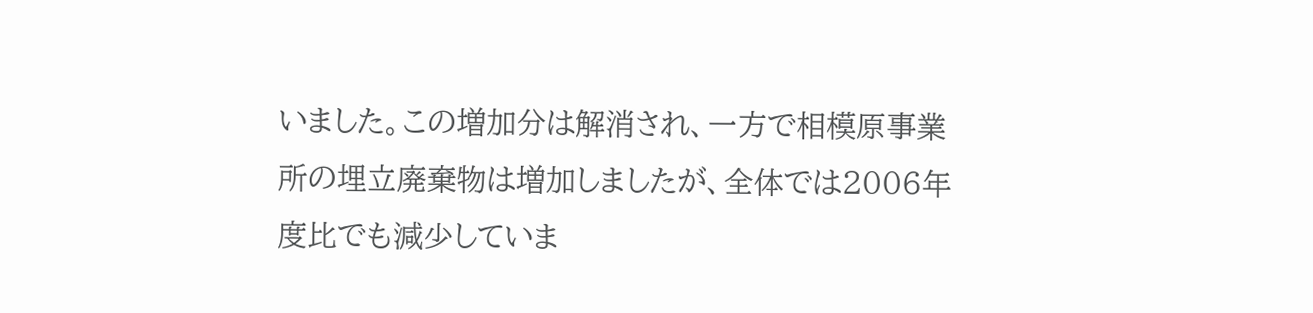いました。この増加分は解消され、一方で相模原事業所の埋立廃棄物は増加しましたが、全体では2006年度比でも減少していま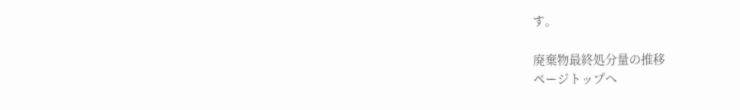す。

廃棄物最終処分量の推移
ページトップへ